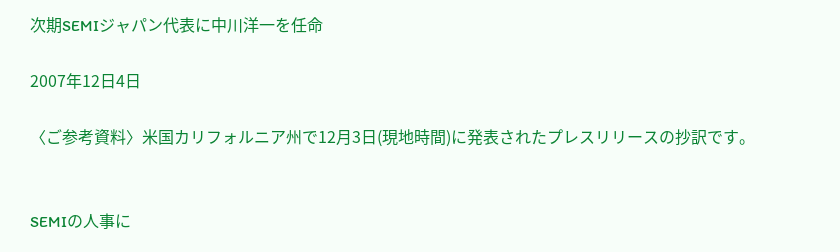次期SEMIジャパン代表に中川洋一を任命

2007年12日4日

〈ご参考資料〉米国カリフォルニア州で12月3日(現地時間)に発表されたプレスリリースの抄訳です。


SEMIの人事に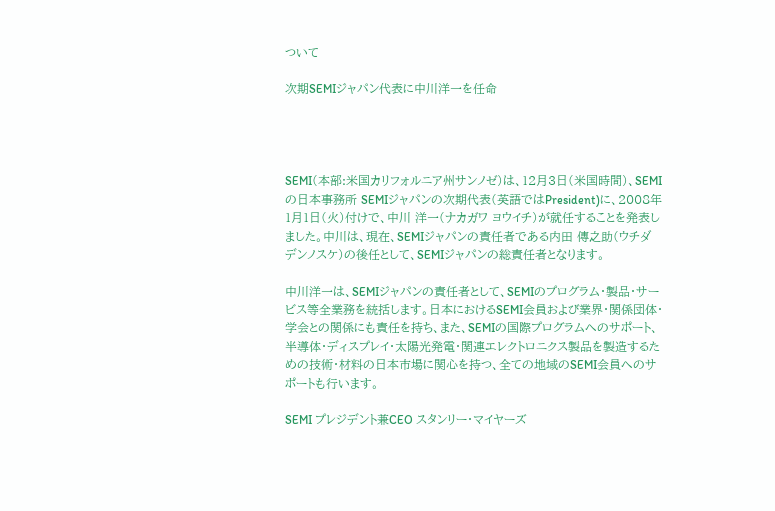ついて

次期SEMIジャパン代表に中川洋一を任命




SEMI(本部:米国カリフォルニア州サンノゼ)は、12月3日(米国時間)、SEMIの日本事務所 SEMIジャパンの次期代表(英語ではPresident)に、2008年1月1日(火)付けで、中川 洋一(ナカガワ ヨウイチ)が就任することを発表しました。中川は、現在、SEMIジャパンの責任者である内田 傳之助(ウチダ デンノスケ)の後任として、SEMIジャパンの総責任者となります。

中川洋一は、SEMIジャパンの責任者として、SEMIのプログラム・製品・サービス等全業務を統括します。日本におけるSEMI会員および業界・関係団体・学会との関係にも責任を持ち、また、SEMIの国際プログラムへのサポート、半導体・ディスプレイ・太陽光発電・関連エレクトロニクス製品を製造するための技術・材料の日本市場に関心を持つ、全ての地域のSEMI会員へのサポートも行います。

SEMI プレジデント兼CEO スタンリー・マイヤーズ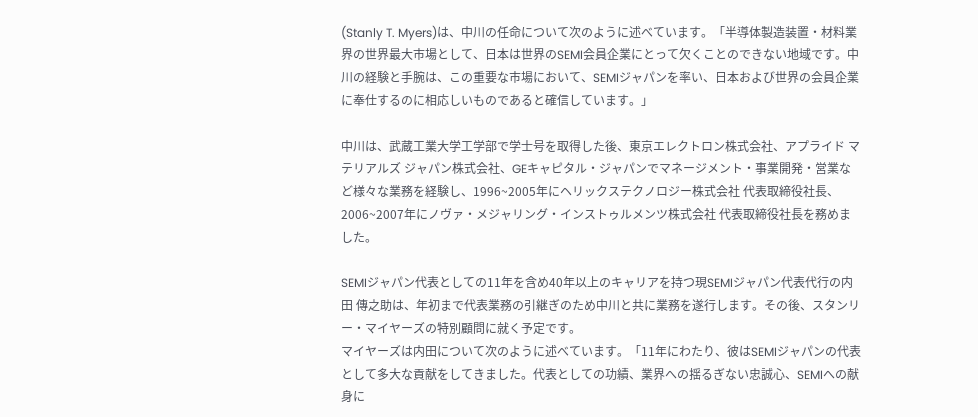(Stanly T. Myers)は、中川の任命について次のように述べています。「半導体製造装置・材料業界の世界最大市場として、日本は世界のSEMI会員企業にとって欠くことのできない地域です。中川の経験と手腕は、この重要な市場において、SEMIジャパンを率い、日本および世界の会員企業に奉仕するのに相応しいものであると確信しています。」

中川は、武蔵工業大学工学部で学士号を取得した後、東京エレクトロン株式会社、アプライド マテリアルズ ジャパン株式会社、GEキャピタル・ジャパンでマネージメント・事業開発・営業など様々な業務を経験し、1996~2005年にヘリックステクノロジー株式会社 代表取締役社長、2006~2007年にノヴァ・メジャリング・インストゥルメンツ株式会社 代表取締役社長を務めました。

SEMIジャパン代表としての11年を含め40年以上のキャリアを持つ現SEMIジャパン代表代行の内田 傳之助は、年初まで代表業務の引継ぎのため中川と共に業務を遂行します。その後、スタンリー・マイヤーズの特別顧問に就く予定です。
マイヤーズは内田について次のように述べています。「11年にわたり、彼はSEMIジャパンの代表として多大な貢献をしてきました。代表としての功績、業界への揺るぎない忠誠心、SEMIへの献身に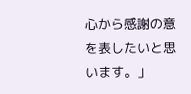心から感謝の意を表したいと思います。」